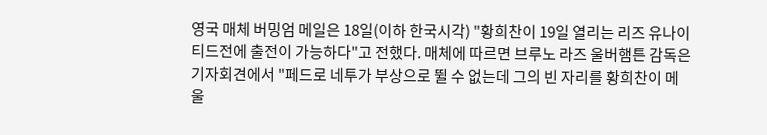영국 매체 버밍엄 메일은 18일(이하 한국시각) "황희찬이 19일 열리는 리즈 유나이티드전에 출전이 가능하다"고 전했다. 매체에 따르면 브루노 라즈 울버햄튼 감독은 기자회견에서 "페드로 네투가 부상으로 뛸 수 없는데 그의 빈 자리를 황희찬이 메울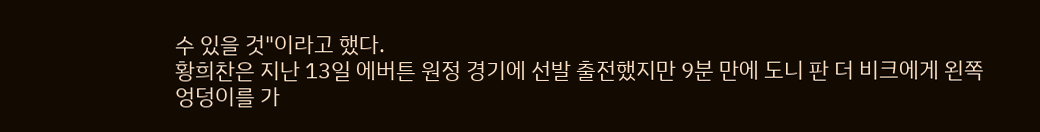수 있을 것"이라고 했다.
황희찬은 지난 13일 에버튼 원정 경기에 선발 출전했지만 9분 만에 도니 판 더 비크에게 왼쪽 엉덩이를 가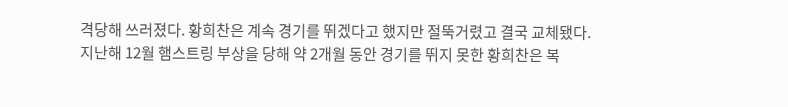격당해 쓰러졌다. 황희찬은 계속 경기를 뛰겠다고 했지만 절뚝거렸고 결국 교체됐다.
지난해 12월 햄스트링 부상을 당해 약 2개월 동안 경기를 뛰지 못한 황희찬은 복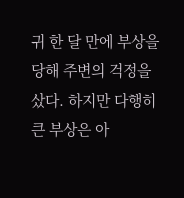귀 한 달 만에 부상을 당해 주변의 걱정을 샀다. 하지만 다행히 큰 부상은 아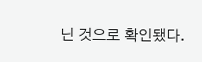닌 것으로 확인됐다.